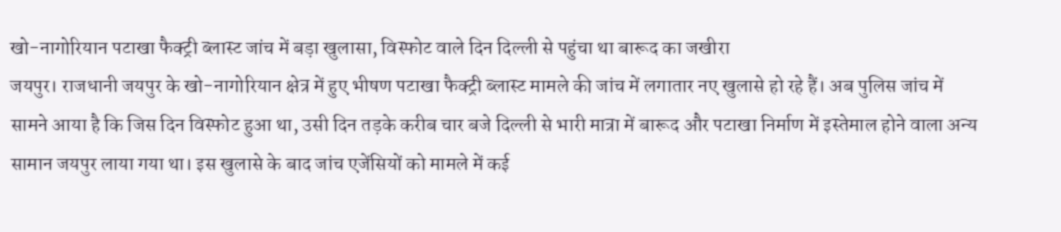खो-नागोरियान पटाखा फैक्ट्री ब्लास्ट जांच में बड़ा खुलासा, विस्फोट वाले दिन दिल्ली से पहुंचा था बारूद का जखीरा
जयपुर। राजधानी जयपुर के खो-नागोरियान क्षेत्र में हुए भीषण पटाखा फैक्ट्री ब्लास्ट मामले की जांच में लगातार नए खुलासे हो रहे हैं। अब पुलिस जांच में सामने आया है कि जिस दिन विस्फोट हुआ था, उसी दिन तड़के करीब चार बजे दिल्ली से भारी मात्रा में बारूद और पटाखा निर्माण में इस्तेमाल होने वाला अन्य सामान जयपुर लाया गया था। इस खुलासे के बाद जांच एजेंसियों को मामले में कई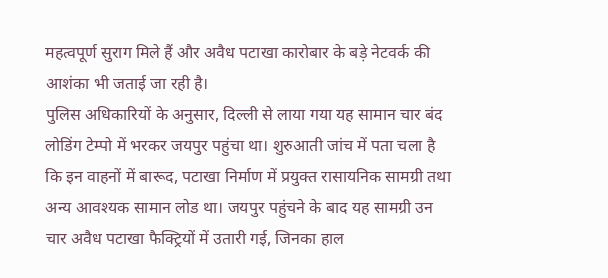महत्वपूर्ण सुराग मिले हैं और अवैध पटाखा कारोबार के बड़े नेटवर्क की आशंका भी जताई जा रही है।
पुलिस अधिकारियों के अनुसार, दिल्ली से लाया गया यह सामान चार बंद लोडिंग टेम्पो में भरकर जयपुर पहुंचा था। शुरुआती जांच में पता चला है कि इन वाहनों में बारूद, पटाखा निर्माण में प्रयुक्त रासायनिक सामग्री तथा अन्य आवश्यक सामान लोड था। जयपुर पहुंचने के बाद यह सामग्री उन चार अवैध पटाखा फैक्ट्रियों में उतारी गई, जिनका हाल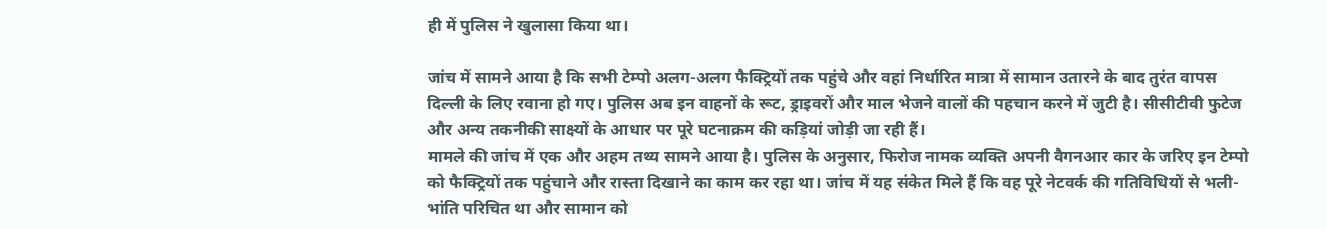ही में पुलिस ने खुलासा किया था।

जांच में सामने आया है कि सभी टेम्पो अलग-अलग फैक्ट्रियों तक पहुंचे और वहां निर्धारित मात्रा में सामान उतारने के बाद तुरंत वापस दिल्ली के लिए रवाना हो गए। पुलिस अब इन वाहनों के रूट, ड्राइवरों और माल भेजने वालों की पहचान करने में जुटी है। सीसीटीवी फुटेज और अन्य तकनीकी साक्ष्यों के आधार पर पूरे घटनाक्रम की कड़ियां जोड़ी जा रही हैं।
मामले की जांच में एक और अहम तथ्य सामने आया है। पुलिस के अनुसार, फिरोज नामक व्यक्ति अपनी वैगनआर कार के जरिए इन टेम्पो को फैक्ट्रियों तक पहुंचाने और रास्ता दिखाने का काम कर रहा था। जांच में यह संकेत मिले हैं कि वह पूरे नेटवर्क की गतिविधियों से भली-भांति परिचित था और सामान को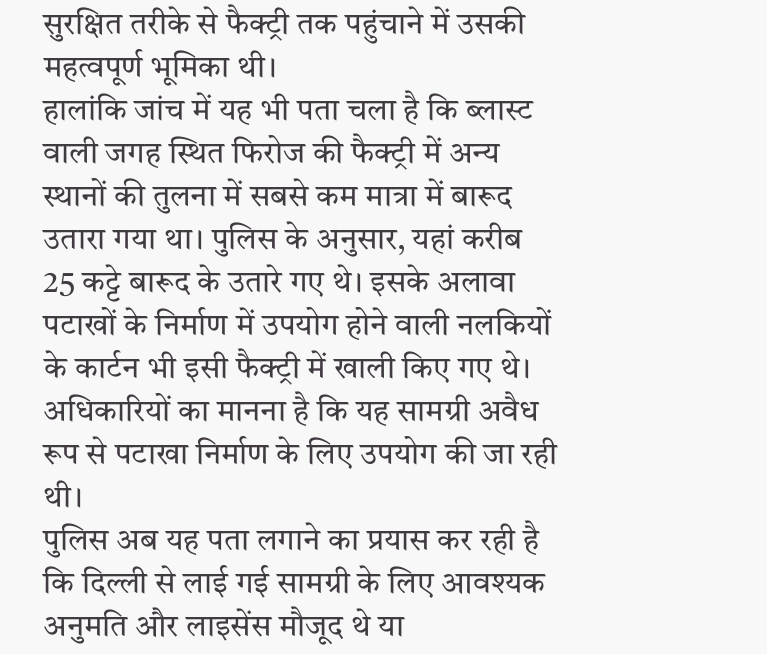सुरक्षित तरीके से फैक्ट्री तक पहुंचाने में उसकी महत्वपूर्ण भूमिका थी।
हालांकि जांच में यह भी पता चला है कि ब्लास्ट वाली जगह स्थित फिरोज की फैक्ट्री में अन्य स्थानों की तुलना में सबसे कम मात्रा में बारूद उतारा गया था। पुलिस के अनुसार, यहां करीब 25 कट्टे बारूद के उतारे गए थे। इसके अलावा पटाखों के निर्माण में उपयोग होने वाली नलकियों के कार्टन भी इसी फैक्ट्री में खाली किए गए थे। अधिकारियों का मानना है कि यह सामग्री अवैध रूप से पटाखा निर्माण के लिए उपयोग की जा रही थी।
पुलिस अब यह पता लगाने का प्रयास कर रही है कि दिल्ली से लाई गई सामग्री के लिए आवश्यक अनुमति और लाइसेंस मौजूद थे या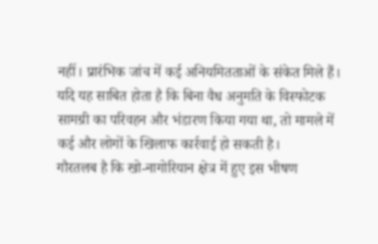नहीं। प्रारंभिक जांच में कई अनियमितताओं के संकेत मिले हैं। यदि यह साबित होता है कि बिना वैध अनुमति के विस्फोटक सामग्री का परिवहन और भंडारण किया गया था, तो मामले में कई और लोगों के खिलाफ कार्रवाई हो सकती है।
गौरतलब है कि खो-नागोरियान क्षेत्र में हुए इस भीषण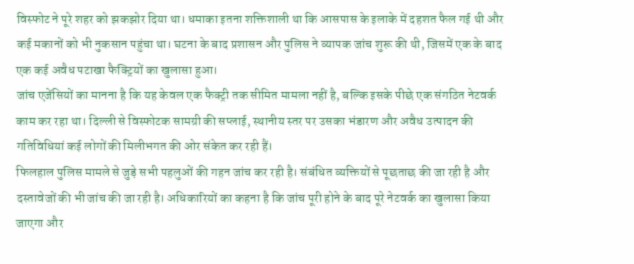विस्फोट ने पूरे शहर को झकझोर दिया था। धमाका इतना शक्तिशाली था कि आसपास के इलाके में दहशत फैल गई थी और कई मकानों को भी नुकसान पहुंचा था। घटना के बाद प्रशासन और पुलिस ने व्यापक जांच शुरू की थी, जिसमें एक के बाद एक कई अवैध पटाखा फैक्ट्रियों का खुलासा हुआ।
जांच एजेंसियों का मानना है कि यह केवल एक फैक्ट्री तक सीमित मामला नहीं है, बल्कि इसके पीछे एक संगठित नेटवर्क काम कर रहा था। दिल्ली से विस्फोटक सामग्री की सप्लाई, स्थानीय स्तर पर उसका भंडारण और अवैध उत्पादन की गतिविधियां कई लोगों की मिलीभगत की ओर संकेत कर रही हैं।
फिलहाल पुलिस मामले से जुड़े सभी पहलुओं की गहन जांच कर रही है। संबंधित व्यक्तियों से पूछताछ की जा रही है और दस्तावेजों की भी जांच की जा रही है। अधिकारियों का कहना है कि जांच पूरी होने के बाद पूरे नेटवर्क का खुलासा किया जाएगा और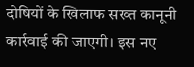दोषियों के खिलाफ सख्त कानूनी कार्रवाई की जाएगी। इस नए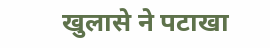खुलासे ने पटाखा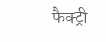फैक्ट्री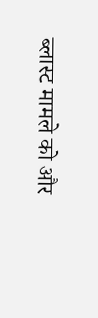ब्लास्ट मामले को और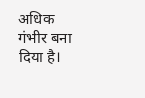अधिक गंभीर बना दिया है।